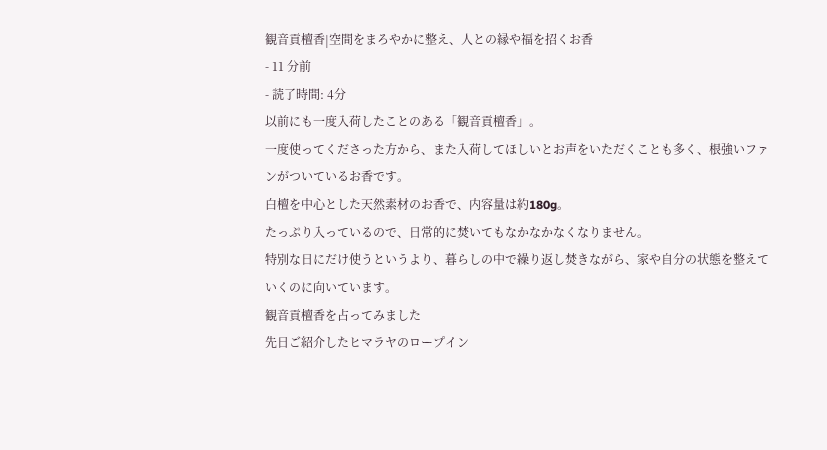観音貢檀香|空間をまろやかに整え、人との縁や福を招くお香
- 11 分前
- 読了時間: 4分
以前にも一度入荷したことのある「観音貢檀香」。
一度使ってくださった方から、また入荷してほしいとお声をいただくことも多く、根強いファンがついているお香です。
白檀を中心とした天然素材のお香で、内容量は約180g。
たっぷり入っているので、日常的に焚いてもなかなかなくなりません。
特別な日にだけ使うというより、暮らしの中で繰り返し焚きながら、家や自分の状態を整えていくのに向いています。
観音貢檀香を占ってみました
先日ご紹介したヒマラヤのロープイン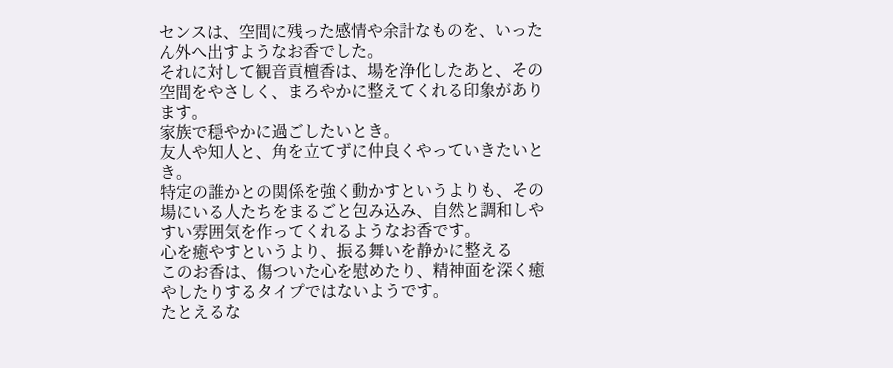センスは、空間に残った感情や余計なものを、いったん外へ出すようなお香でした。
それに対して観音貢檀香は、場を浄化したあと、その空間をやさしく、まろやかに整えてくれる印象があります。
家族で穏やかに過ごしたいとき。
友人や知人と、角を立てずに仲良くやっていきたいとき。
特定の誰かとの関係を強く動かすというよりも、その場にいる人たちをまるごと包み込み、自然と調和しやすい雰囲気を作ってくれるようなお香です。
心を癒やすというより、振る舞いを静かに整える
このお香は、傷ついた心を慰めたり、精神面を深く癒やしたりするタイプではないようです。
たとえるな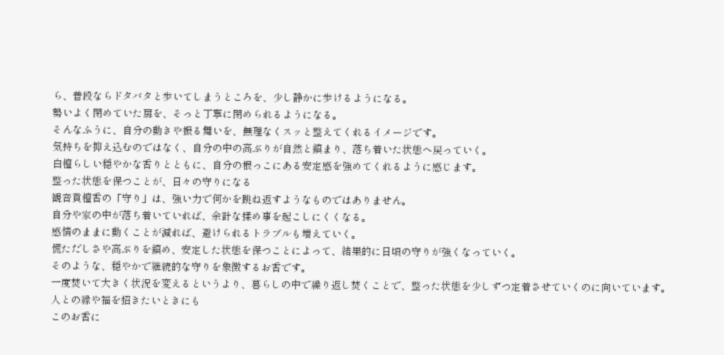ら、普段ならドタバタと歩いてしまうところを、少し静かに歩けるようになる。
勢いよく閉めていた扉を、そっと丁寧に閉められるようになる。
そんなふうに、自分の動きや振る舞いを、無理なくスッと整えてくれるイメージです。
気持ちを抑え込むのではなく、自分の中の高ぶりが自然と鎮まり、落ち着いた状態へ戻っていく。
白檀らしい穏やかな香りとともに、自分の根っこにある安定感を強めてくれるように感じます。
整った状態を保つことが、日々の守りになる
観音貢檀香の「守り」は、強い力で何かを跳ね返すようなものではありません。
自分や家の中が落ち着いていれば、余計な揉め事を起こしにくくなる。
感情のままに動くことが減れば、避けられるトラブルも増えていく。
慌ただしさや高ぶりを鎮め、安定した状態を保つことによって、結果的に日頃の守りが強くなっていく。
そのような、穏やかで継続的な守りを象徴するお香です。
一度焚いて大きく状況を変えるというより、暮らしの中で繰り返し焚くことで、整った状態を少しずつ定着させていくのに向いています。
人との縁や福を招きたいときにも
このお香に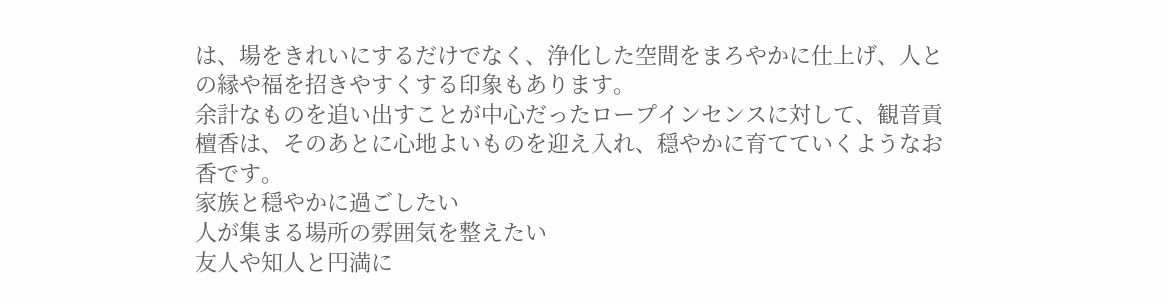は、場をきれいにするだけでなく、浄化した空間をまろやかに仕上げ、人との縁や福を招きやすくする印象もあります。
余計なものを追い出すことが中心だったロープインセンスに対して、観音貢檀香は、そのあとに心地よいものを迎え入れ、穏やかに育てていくようなお香です。
家族と穏やかに過ごしたい
人が集まる場所の雰囲気を整えたい
友人や知人と円満に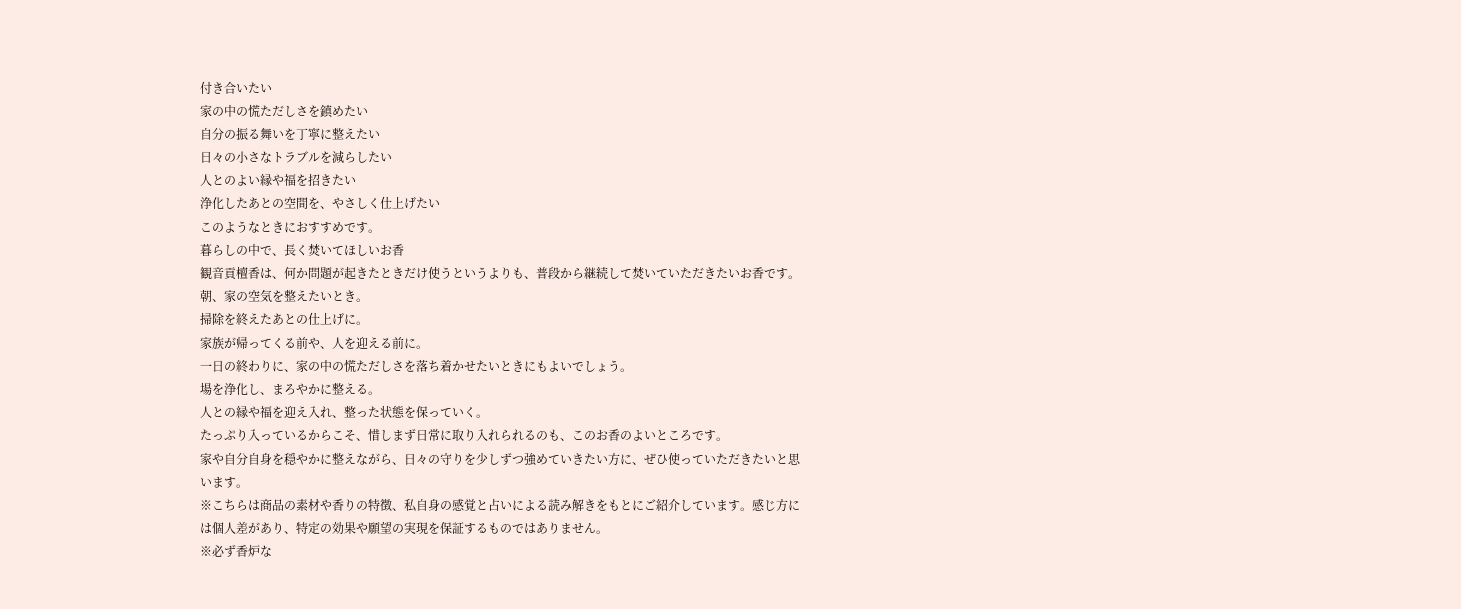付き合いたい
家の中の慌ただしさを鎮めたい
自分の振る舞いを丁寧に整えたい
日々の小さなトラブルを減らしたい
人とのよい縁や福を招きたい
浄化したあとの空間を、やさしく仕上げたい
このようなときにおすすめです。
暮らしの中で、長く焚いてほしいお香
観音貢檀香は、何か問題が起きたときだけ使うというよりも、普段から継続して焚いていただきたいお香です。
朝、家の空気を整えたいとき。
掃除を終えたあとの仕上げに。
家族が帰ってくる前や、人を迎える前に。
一日の終わりに、家の中の慌ただしさを落ち着かせたいときにもよいでしょう。
場を浄化し、まろやかに整える。
人との縁や福を迎え入れ、整った状態を保っていく。
たっぷり入っているからこそ、惜しまず日常に取り入れられるのも、このお香のよいところです。
家や自分自身を穏やかに整えながら、日々の守りを少しずつ強めていきたい方に、ぜひ使っていただきたいと思います。
※こちらは商品の素材や香りの特徴、私自身の感覚と占いによる読み解きをもとにご紹介しています。感じ方には個人差があり、特定の効果や願望の実現を保証するものではありません。
※必ず香炉な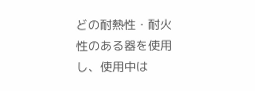どの耐熱性・耐火性のある器を使用し、使用中は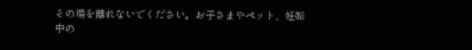その場を離れないでください。お子さまやペット、妊娠中の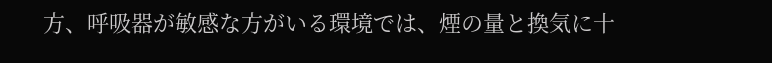方、呼吸器が敏感な方がいる環境では、煙の量と換気に十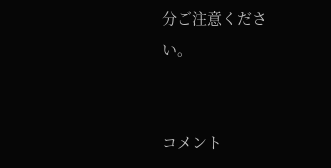分ご注意ください。


コメント